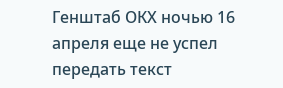Генштаб ОКХ ночью 16 апреля еще не успел передать текст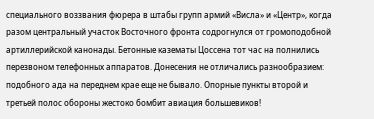специального воззвания фюрера в штабы групп армий «Висла» и «Центр», когда разом центральный участок Восточного фронта содрогнулся от громоподобной артиллерийской канонады. Бетонные казематы Цоссена тот час на полнились перезвоном телефонных аппаратов. Донесения не отличались разнообразием: подобного ада на переднем крае еще не бывало. Опорные пункты второй и третьей полос обороны жестоко бомбит авиация большевиков!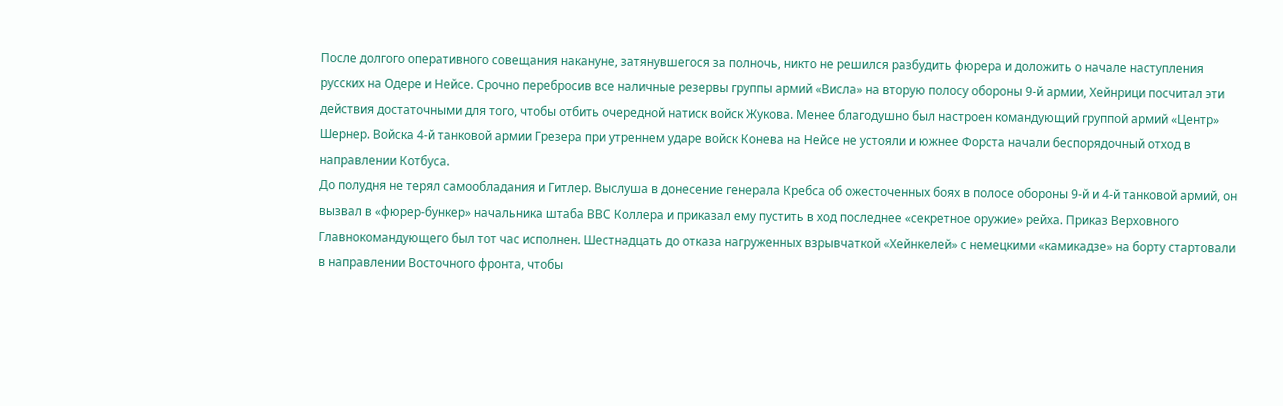После долгого оперативного совещания накануне, затянувшегося за полночь, никто не решился разбудить фюрера и доложить о начале наступления русских на Одере и Нейсе. Срочно перебросив все наличные резервы группы армий «Висла» на вторую полосу обороны 9-й армии, Хейнрици посчитал эти действия достаточными для того, чтобы отбить очередной натиск войск Жукова. Менее благодушно был настроен командующий группой армий «Центр» Шернер. Войска 4-й танковой армии Грезера при утреннем ударе войск Конева на Нейсе не устояли и южнее Форста начали беспорядочный отход в направлении Котбуса.
До полудня не терял самообладания и Гитлер. Выслуша в донесение генерала Кребса об ожесточенных боях в полосе обороны 9-й и 4-й танковой армий, он вызвал в «фюрер-бункер» начальника штаба ВВС Коллера и приказал ему пустить в ход последнее «секретное оружие» рейха. Приказ Верховного Главнокомандующего был тот час исполнен. Шестнадцать до отказа нагруженных взрывчаткой «Хейнкелей» с немецкими «камикадзе» на борту стартовали в направлении Восточного фронта, чтобы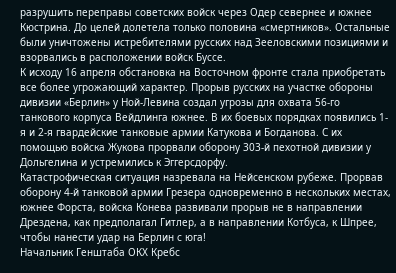разрушить переправы советских войск через Одер севернее и южнее Кюстрина. До целей долетела только половина «смертников». Остальные были уничтожены истребителями русских над Зееловскими позициями и взорвались в расположении войск Буссе.
К исходу 16 апреля обстановка на Восточном фронте стала приобретать все более угрожающий характер. Прорыв русских на участке обороны дивизии «Берлин» у Ной-Левина создал угрозы для охвата 56-го танкового корпуса Вейдлинга южнее. В их боевых порядках появились 1-я и 2-я гвардейские танковые армии Катукова и Богданова. С их помощью войска Жукова прорвали оборону 303-й пехотной дивизии у Дольгелина и устремились к Эггерсдорфу.
Катастрофическая ситуация назревала на Нейсенском рубеже. Прорвав оборону 4-й танковой армии Грезера одновременно в нескольких местах, южнее Форста, войска Конева развивали прорыв не в направлении Дрездена, как предполагал Гитлер, а в направлении Котбуса, к Шпрее, чтобы нанести удар на Берлин с юга!
Начальник Генштаба ОКХ Кребс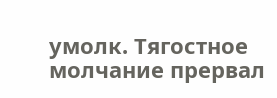умолк. Тягостное молчание прервал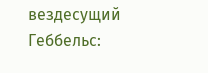вездесущий Геббельс: